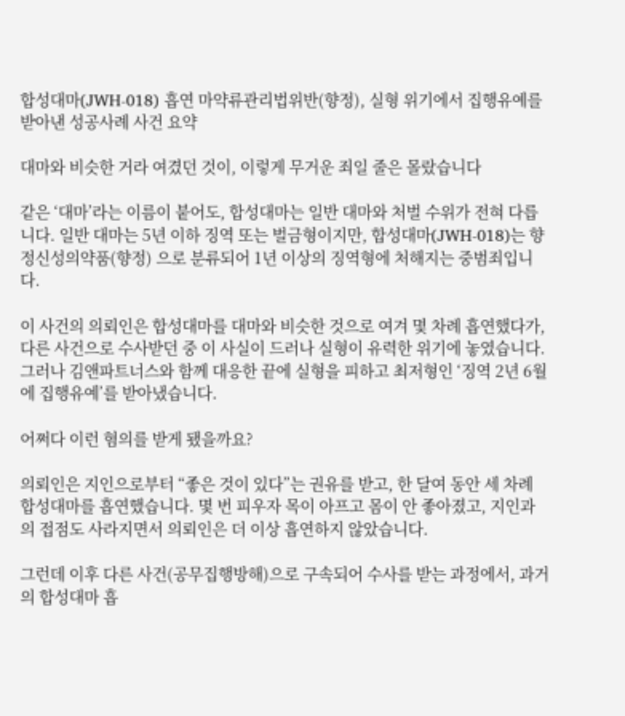합성대마(JWH-018) 흡연 마약류관리법위반(향정), 실형 위기에서 집행유예를 받아낸 성공사례 사건 요약

대마와 비슷한 거라 여겼던 것이, 이렇게 무거운 죄일 줄은 몰랐습니다

같은 ‘대마’라는 이름이 붙어도, 합성대마는 일반 대마와 처벌 수위가 전혀 다릅니다. 일반 대마는 5년 이하 징역 또는 벌금형이지만, 합성대마(JWH-018)는 향정신성의약품(향정) 으로 분류되어 1년 이상의 징역형에 처해지는 중범죄입니다.

이 사건의 의뢰인은 합성대마를 대마와 비슷한 것으로 여겨 몇 차례 흡연했다가, 다른 사건으로 수사받던 중 이 사실이 드러나 실형이 유력한 위기에 놓였습니다. 그러나 김앤파트너스와 함께 대응한 끝에 실형을 피하고 최저형인 ‘징역 2년 6월에 집행유예’를 받아냈습니다.

어쩌다 이런 혐의를 받게 됐을까요?

의뢰인은 지인으로부터 “좋은 것이 있다”는 권유를 받고, 한 달여 동안 세 차례 합성대마를 흡연했습니다. 몇 번 피우자 목이 아프고 몸이 안 좋아졌고, 지인과의 접점도 사라지면서 의뢰인은 더 이상 흡연하지 않았습니다.

그런데 이후 다른 사건(공무집행방해)으로 구속되어 수사를 받는 과정에서, 과거의 합성대마 흡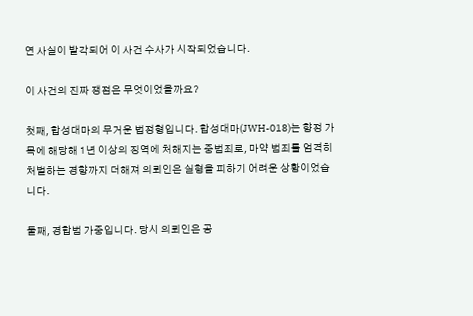연 사실이 발각되어 이 사건 수사가 시작되었습니다.

이 사건의 진짜 쟁점은 무엇이었을까요?

첫째, 합성대마의 무거운 법정형입니다. 합성대마(JWH-018)는 향정 가목에 해당해 1년 이상의 징역에 처해지는 중범죄로, 마약 범죄를 엄격히 처벌하는 경향까지 더해져 의뢰인은 실형을 피하기 어려운 상황이었습니다.

둘째, 경합범 가중입니다. 당시 의뢰인은 공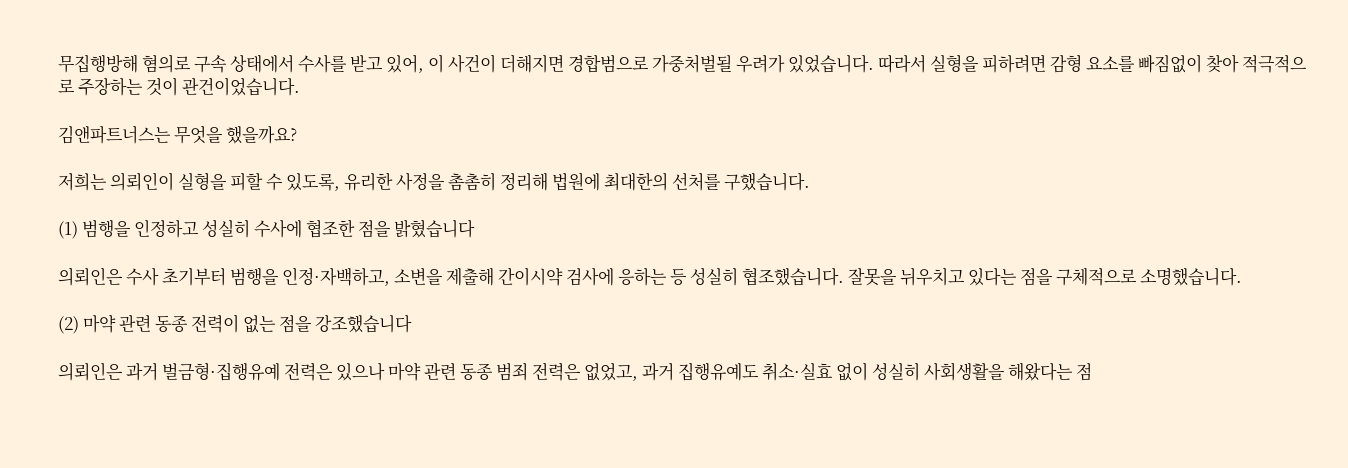무집행방해 혐의로 구속 상태에서 수사를 받고 있어, 이 사건이 더해지면 경합범으로 가중처벌될 우려가 있었습니다. 따라서 실형을 피하려면 감형 요소를 빠짐없이 찾아 적극적으로 주장하는 것이 관건이었습니다.

김앤파트너스는 무엇을 했을까요?

저희는 의뢰인이 실형을 피할 수 있도록, 유리한 사정을 촘촘히 정리해 법원에 최대한의 선처를 구했습니다.

(1) 범행을 인정하고 성실히 수사에 협조한 점을 밝혔습니다

의뢰인은 수사 초기부터 범행을 인정·자백하고, 소변을 제출해 간이시약 검사에 응하는 등 성실히 협조했습니다. 잘못을 뉘우치고 있다는 점을 구체적으로 소명했습니다.

(2) 마약 관련 동종 전력이 없는 점을 강조했습니다

의뢰인은 과거 벌금형·집행유예 전력은 있으나 마약 관련 동종 범죄 전력은 없었고, 과거 집행유예도 취소·실효 없이 성실히 사회생활을 해왔다는 점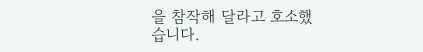을 참작해 달라고 호소했습니다.